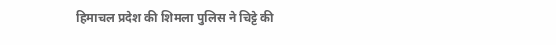हिमाचल प्रदेश की शिमला पुलिस ने चिट्टे की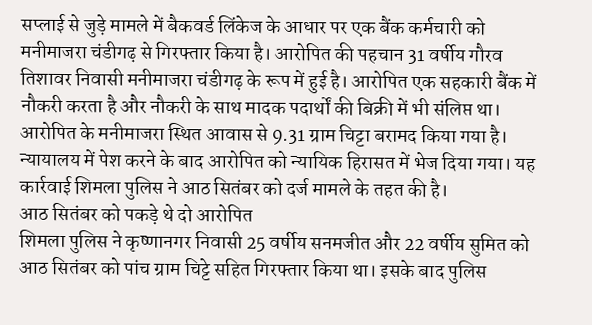सप्लाई से जुड़े मामले में बैकवर्ड लिंकेज के आधार पर एक बैंक कर्मचारी को मनीमाजरा चंडीगढ़ से गिरफ्तार किया है। आरोपित की पहचान 31 वर्षीय गौरव तिशावर निवासी मनीमाजरा चंडीगढ़ के रूप में हुई है। आरोपित एक सहकारी बैंक में नौकरी करता है और नौकरी के साथ मादक पदार्थों की बिक्री में भी संलिप्त था।
आरोपित के मनीमाजरा स्थित आवास से 9.31 ग्राम चिट्टा बरामद किया गया है। न्यायालय में पेश करने के बाद आरोपित को न्यायिक हिरासत में भेज दिया गया। यह कार्रवाई शिमला पुलिस ने आठ सितंबर को दर्ज मामले के तहत की है।
आठ सितंबर को पकड़े थे दो आरोपित
शिमला पुलिस ने कृष्णानगर निवासी 25 वर्षीय सनमजीत और 22 वर्षीय सुमित को आठ सितंबर को पांच ग्राम चिट्टे सहित गिरफ्तार किया था। इसके बाद पुलिस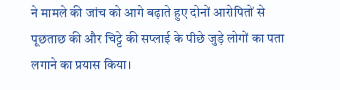ने मामले की जांच को आगे बढ़ाते हुए दोनों आरोपितों से पूछताछ की और चिट्टे की सप्लाई के पीछे जुड़े लोगों का पता लगाने का प्रयास किया।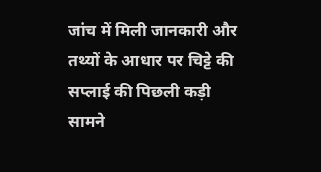जांच में मिली जानकारी और तथ्यों के आधार पर चिट्टे की सप्लाई की पिछली कड़ी सामने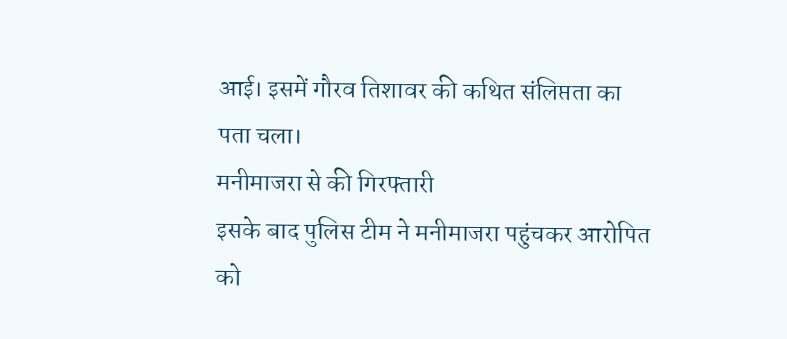आई। इसमें गौरव तिशावर की कथित संलिप्तता का पता चला।
मनीमाजरा से की गिरफ्तारी
इसके बाद पुलिस टीम ने मनीमाजरा पहुंचकर आरोपित को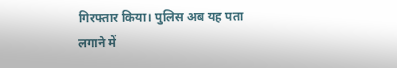गिरफ्तार किया। पुलिस अब यह पता लगाने में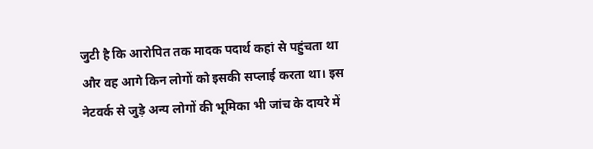जुटी है कि आरोपित तक मादक पदार्थ कहां से पहुंचता था और वह आगे किन लोगों को इसकी सप्लाई करता था। इस नेटवर्क से जुड़े अन्य लोगों की भूमिका भी जांच के दायरे में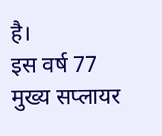है।
इस वर्ष 77 मुख्य सप्लायर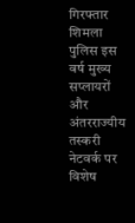गिरफ्तार
शिमला पुलिस इस वर्ष मुख्य सप्लायरों और अंतरराज्यीय तस्करी नेटवर्क पर विशेष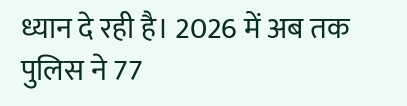ध्यान दे रही है। 2026 में अब तक पुलिस ने 77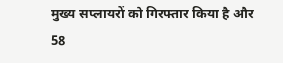मुख्य सप्लायरों को गिरफ्तार किया है और 58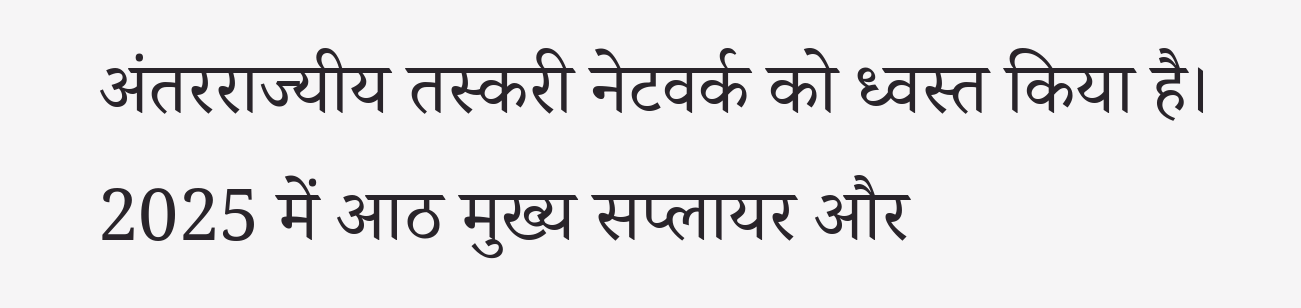अंतरराज्यीय तस्करी नेटवर्क को ध्वस्त किया है। 2025 में आठ मुख्य सप्लायर और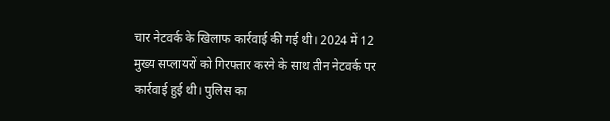चार नेटवर्क के खिलाफ कार्रवाई की गई थी। 2024 में 12 मुख्य सप्लायरों को गिरफ्तार करने के साथ तीन नेटवर्क पर कार्रवाई हुई थी। पुलिस का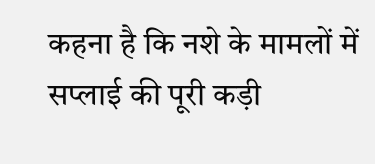कहना है कि नशे के मामलों में सप्लाई की पूरी कड़ी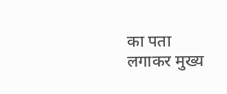का पता लगाकर मुख्य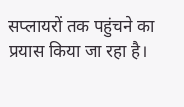सप्लायरों तक पहुंचने का प्रयास किया जा रहा है।